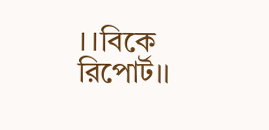।।বিকে রিপোর্ট।।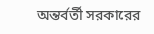অন্তর্বর্তী সরকারের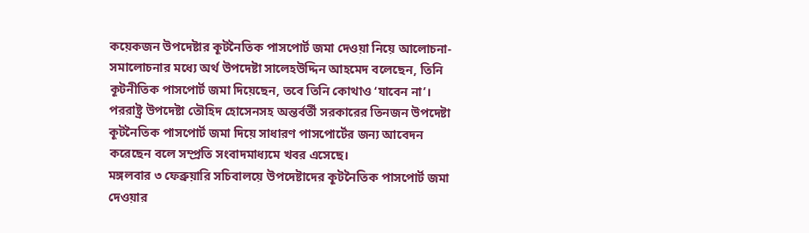কয়েকজন উপদেষ্টার কূটনৈতিক পাসপোর্ট জমা দেওয়া নিয়ে আলোচনা-সমালোচনার মধ্যে অর্থ উপদেষ্টা সালেহউদ্দিন আহমেদ বলেছেন, তিনি কূটনীতিক পাসপোর্ট জমা দিয়েছেন, তবে তিনি কোথাও ‘যাবেন না’।
পররাষ্ট্র উপদেষ্টা তৌহিদ হোসেনসহ অন্তর্বর্তী সরকারের তিনজন উপদেষ্টা কূটনৈতিক পাসপোর্ট জমা দিয়ে সাধারণ পাসপোর্টের জন্য আবেদন করেছেন বলে সম্প্রতি সংবাদমাধ্যমে খবর এসেছে।
মঙ্গলবার ৩ ফেব্রুয়ারি সচিবালয়ে উপদেষ্টাদের কূটনৈতিক পাসপোর্ট জমা দেওয়ার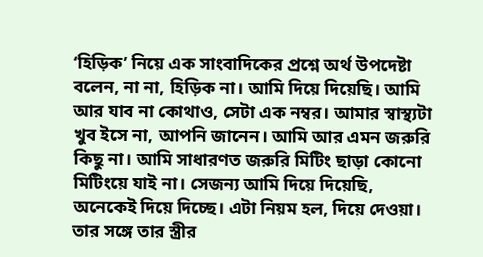‘হিড়িক’ নিয়ে এক সাংবাদিকের প্রশ্নে অর্থ উপদেষ্টা বলেন, না না, হিড়িক না। আমি দিয়ে দিয়েছি। আমি আর যাব না কোথাও, সেটা এক নম্বর। আমার স্বাস্থ্যটা খুব ইসে না, আপনি জানেন। আমি আর এমন জরুরি কিছু না। আমি সাধারণত জরুরি মিটিং ছাড়া কোনো মিটিংয়ে যাই না। সেজন্য আমি দিয়ে দিয়েছি, অনেকেই দিয়ে দিচ্ছে। এটা নিয়ম হল, দিয়ে দেওয়া।
তার সঙ্গে তার স্ত্রীর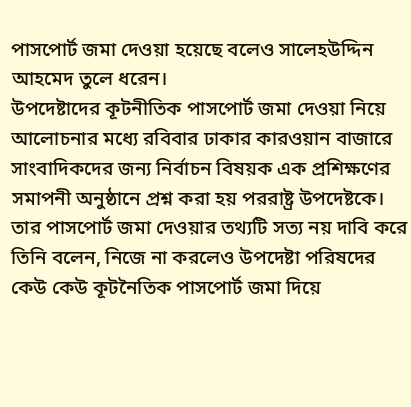পাসপোর্ট জমা দেওয়া হয়েছে বলেও সালেহউদ্দিন আহমেদ তুলে ধরেন।
উপদেষ্টাদের কূটনীতিক পাসপোর্ট জমা দেওয়া নিয়ে আলোচনার মধ্যে রবিবার ঢাকার কারওয়ান বাজারে সাংবাদিকদের জন্য নির্বাচন বিষয়ক এক প্রশিক্ষণের সমাপনী অনুষ্ঠানে প্রশ্ন করা হয় পররাষ্ট্র উপদেষ্টকে।
তার পাসপোর্ট জমা দেওয়ার তথ্যটি সত্য নয় দাবি করে তিনি বলেন, নিজে না করলেও উপদেষ্টা পরিষদের কেউ কেউ কূটনৈতিক পাসপোর্ট জমা দিয়ে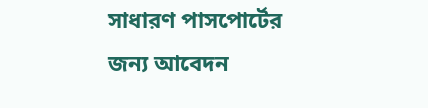সাধারণ পাসপোর্টের জন্য আবেদন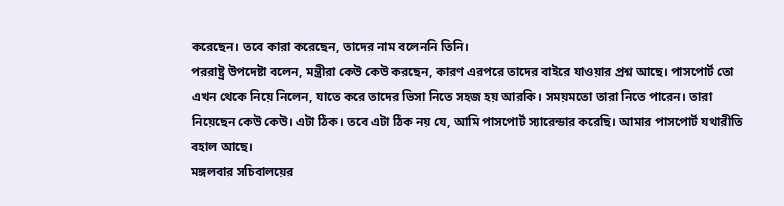করেছেন। তবে কারা করেছেন, তাদের নাম বলেননি তিনি।
পররাষ্ট্র উপদেষ্টা বলেন, মন্ত্রীরা কেউ কেউ করছেন, কারণ এরপরে তাদের বাইরে যাওয়ার প্রশ্ন আছে। পাসপোর্ট তো এখন থেকে নিয়ে নিলেন, যাতে করে তাদের ভিসা নিতে সহজ হয় আরকি। সময়মতো তারা নিতে পারেন। তারা নিয়েছেন কেউ কেউ। এটা ঠিক। তবে এটা ঠিক নয় যে, আমি পাসপোর্ট স্যারেন্ডার করেছি। আমার পাসপোর্ট যথারীতি বহাল আছে।
মঙ্গলবার সচিবালয়ের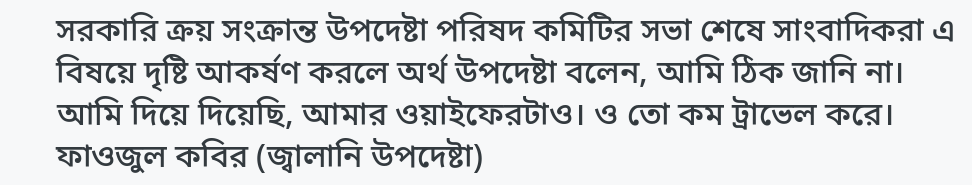সরকারি ক্রয় সংক্রান্ত উপদেষ্টা পরিষদ কমিটির সভা শেষে সাংবাদিকরা এ বিষয়ে দৃষ্টি আকর্ষণ করলে অর্থ উপদেষ্টা বলেন, আমি ঠিক জানি না। আমি দিয়ে দিয়েছি, আমার ওয়াইফেরটাও। ও তো কম ট্রাভেল করে। ফাওজুল কবির (জ্বালানি উপদেষ্টা)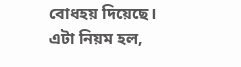বোধহয় দিয়েছে। এটা নিয়ম হল,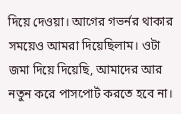দিয়ে দেওয়া। আগের গভর্নর থাকার সময়েও আমরা দিয়েছিলাম। ওটা জমা দিয়ে দিয়েছি, আমাদের আর নতুন করে পাসপোর্ট করতে হবে না।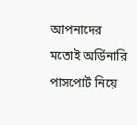আপনাদের মতোই অর্ডিনারি পাসপোর্ট নিয়ে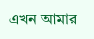এখন আমার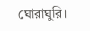ঘোরাঘুরি।